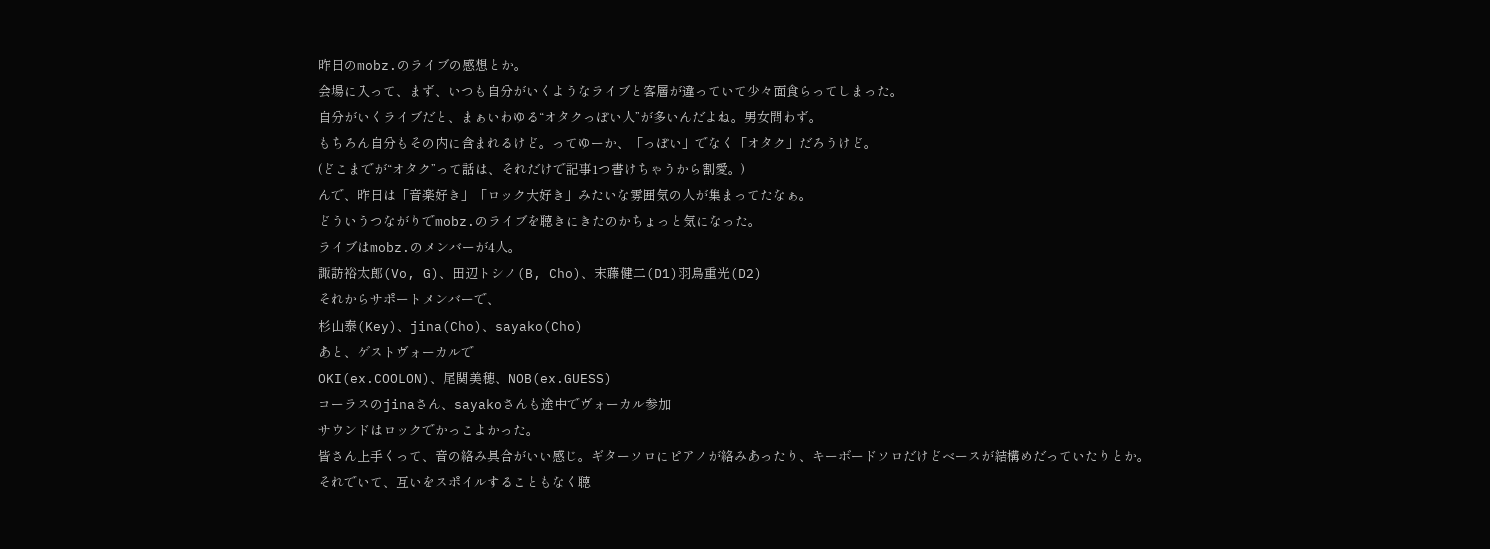昨日のmobz.のライブの感想とか。
会場に入って、まず、いつも自分がいくようなライブと客層が違っていて少々面食らってしまった。
自分がいくライブだと、まぁいわゆる“オタクっぽい人”が多いんだよね。男女問わず。
もちろん自分もその内に含まれるけど。ってゆーか、「っぽい」でなく「オタク」だろうけど。
(どこまでが“オタク”って話は、それだけで記事1つ書けちゃうから割愛。)
んで、昨日は「音楽好き」「ロック大好き」みたいな雰囲気の人が集まってたなぁ。
どういうつながりでmobz.のライブを聴きにきたのかちょっと気になった。
ライブはmobz.のメンバーが4人。
諏訪裕太郎(Vo, G)、田辺トシノ(B, Cho)、末藤健二(D1)羽鳥重光(D2)
それからサポートメンバーで、
杉山泰(Key)、jina(Cho)、sayako(Cho)
あと、ゲストヴォーカルで
OKI(ex.COOLON)、尾関美穂、NOB(ex.GUESS)
コーラスのjinaさん、sayakoさんも途中でヴォーカル参加
サウンドはロックでかっこよかった。
皆さん上手くって、音の絡み具合がいい感じ。ギターソロにピアノが絡みあったり、キーボードソロだけどベースが結構めだっていたりとか。
それでいて、互いをスポイルすることもなく聴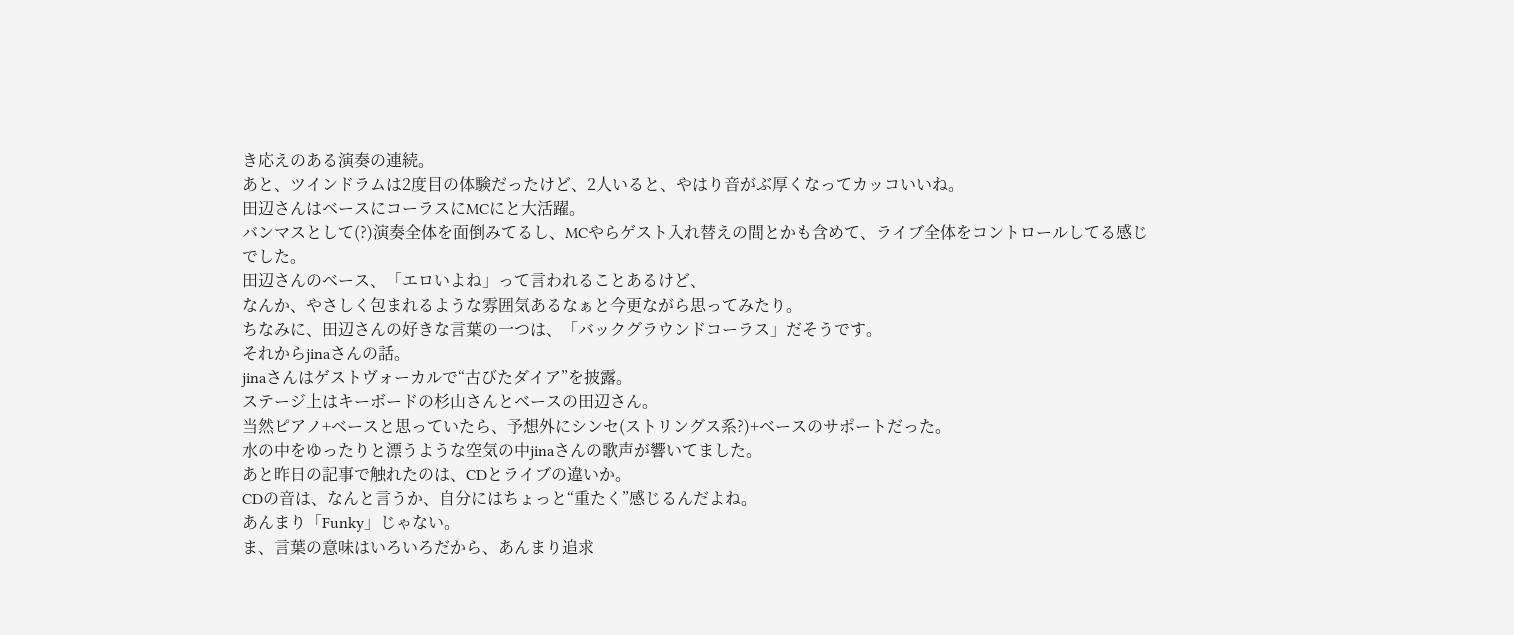き応えのある演奏の連続。
あと、ツインドラムは2度目の体験だったけど、2人いると、やはり音がぶ厚くなってカッコいいね。
田辺さんはベースにコーラスにMCにと大活躍。
バンマスとして(?)演奏全体を面倒みてるし、MCやらゲスト入れ替えの間とかも含めて、ライブ全体をコントロールしてる感じでした。
田辺さんのベース、「エロいよね」って言われることあるけど、
なんか、やさしく包まれるような雰囲気あるなぁと今更ながら思ってみたり。
ちなみに、田辺さんの好きな言葉の一つは、「バックグラウンドコーラス」だそうです。
それからjinaさんの話。
jinaさんはゲストヴォーカルで“古びたダイア”を披露。
ステージ上はキーボードの杉山さんとベースの田辺さん。
当然ピアノ+ベースと思っていたら、予想外にシンセ(ストリングス系?)+ベースのサポートだった。
水の中をゆったりと漂うような空気の中jinaさんの歌声が響いてました。
あと昨日の記事で触れたのは、CDとライブの違いか。
CDの音は、なんと言うか、自分にはちょっと“重たく”感じるんだよね。
あんまり「Funky」じゃない。
ま、言葉の意味はいろいろだから、あんまり追求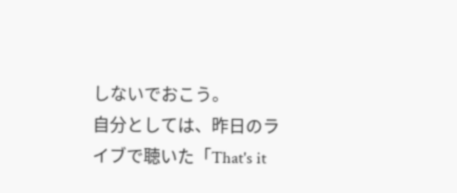しないでおこう。
自分としては、昨日のライブで聴いた「That's it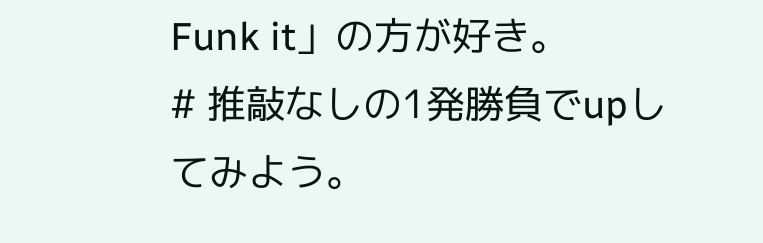Funk it」の方が好き。
# 推敲なしの1発勝負でupしてみよう。